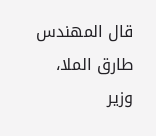قال المهندس طارق الملا، وزير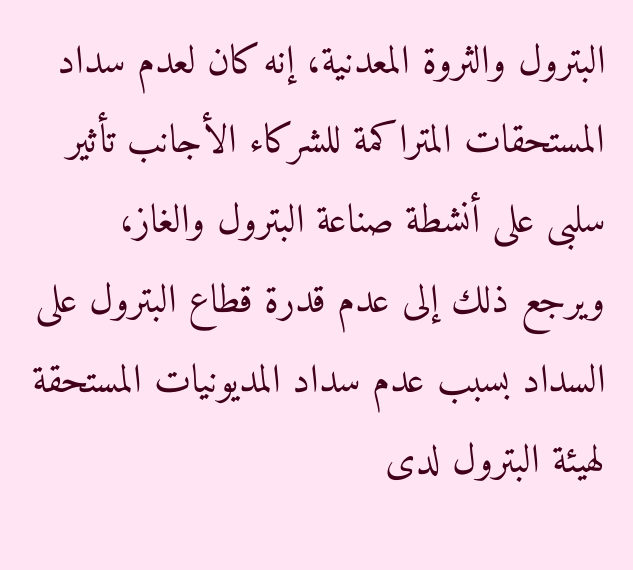البترول والثروة المعدنية، إنه كان لعدم سداد المستحقات المتراكمة للشركاء الأجانب تأثير سلبى على أنشطة صناعة البترول والغاز، ويرجع ذلك إلى عدم قدرة قطاع البترول على السداد بسبب عدم سداد المديونيات المستحقة لهيئة البترول لدى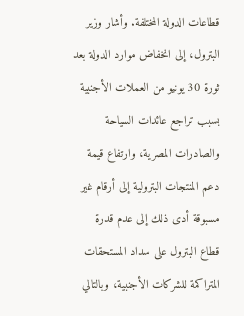قطاعات الدولة المختلفة. وأشار وزير البترول، إلى انخفاض موارد الدولة بعد ثورة 30 يونيو من العملات الأجنبية بسبب تراجع عائدات السياحة والصادرات المصرية، وارتفاع قيمة دعم المنتجات البترولية إلى أرقام غير مسبوقة أدى ذلك إلى عدم قدرة قطاع البترول على سداد المستحقات المتراكمة للشركات الأجنبية، وبالتالي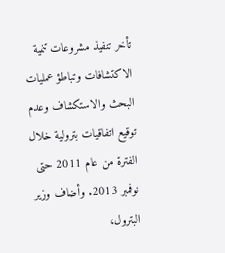تأخر تنفيذ مشروعات تنمية الاكتشافات وتباطؤ عمليات البحث والاستكشاف وعدم توقيع اتفاقيات بترولية خلال الفترة من عام 2011 حتى نوفمبر 2013. وأضاف وزير البترول،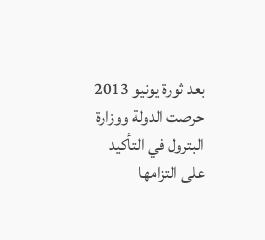بعد ثورة يونيو 2013 حرصت الدولة ووزارة البترول في التأكيد على التزامها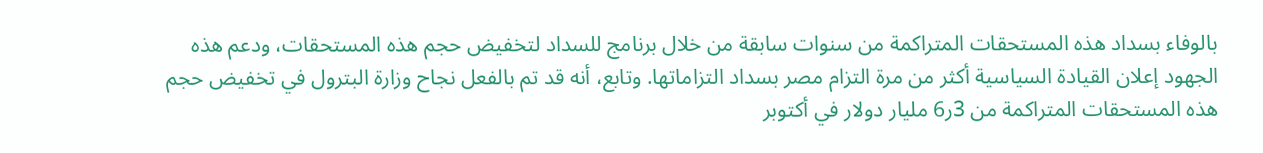بالوفاء بسداد هذه المستحقات المتراكمة من سنوات سابقة من خلال برنامج للسداد لتخفيض حجم هذه المستحقات، ودعم هذه الجهود إعلان القيادة السياسية أكثر من مرة التزام مصر بسداد التزاماتها. وتابع، أنه قد تم بالفعل نجاح وزارة البترول في تخفيض حجم هذه المستحقات المتراكمة من 3ر6 مليار دولار في أكتوبر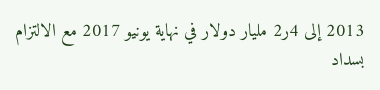2013 إلى 4ر2 مليار دولار في نهاية يونيو 2017 مع الالتزام بسداد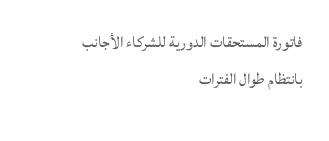فاتورة المستحقات الدورية للشركاء الأجانب بانتظام طوال الفترات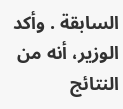السابقة . وأكد الوزير، أنه من النتائج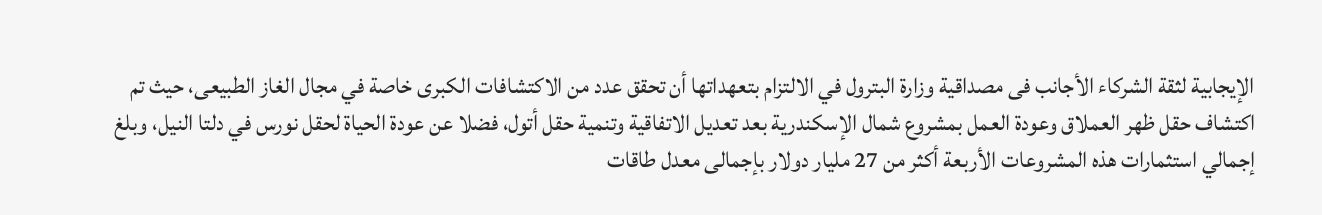الإيجابية لثقة الشركاء الأجانب فى مصداقية وزارة البترول في الالتزام بتعهداتها أن تحقق عدد من الاكتشافات الكبرى خاصة في مجال الغاز الطبيعى، حيث تم اكتشاف حقل ظهر العملاق وعودة العمل بمشروع شمال الإسكندرية بعد تعديل الاتفاقية وتنمية حقل أتول، فضلا عن عودة الحياة لحقل نورس في دلتا النيل، وبلغ إجمالي استثمارات هذه المشروعات الأربعة أكثر من 27 مليار دولار بإجمالى معدل طاقات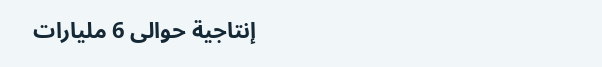إنتاجية حوالى 6 مليارات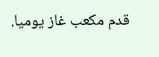قدم مكعب غاز يوميا.